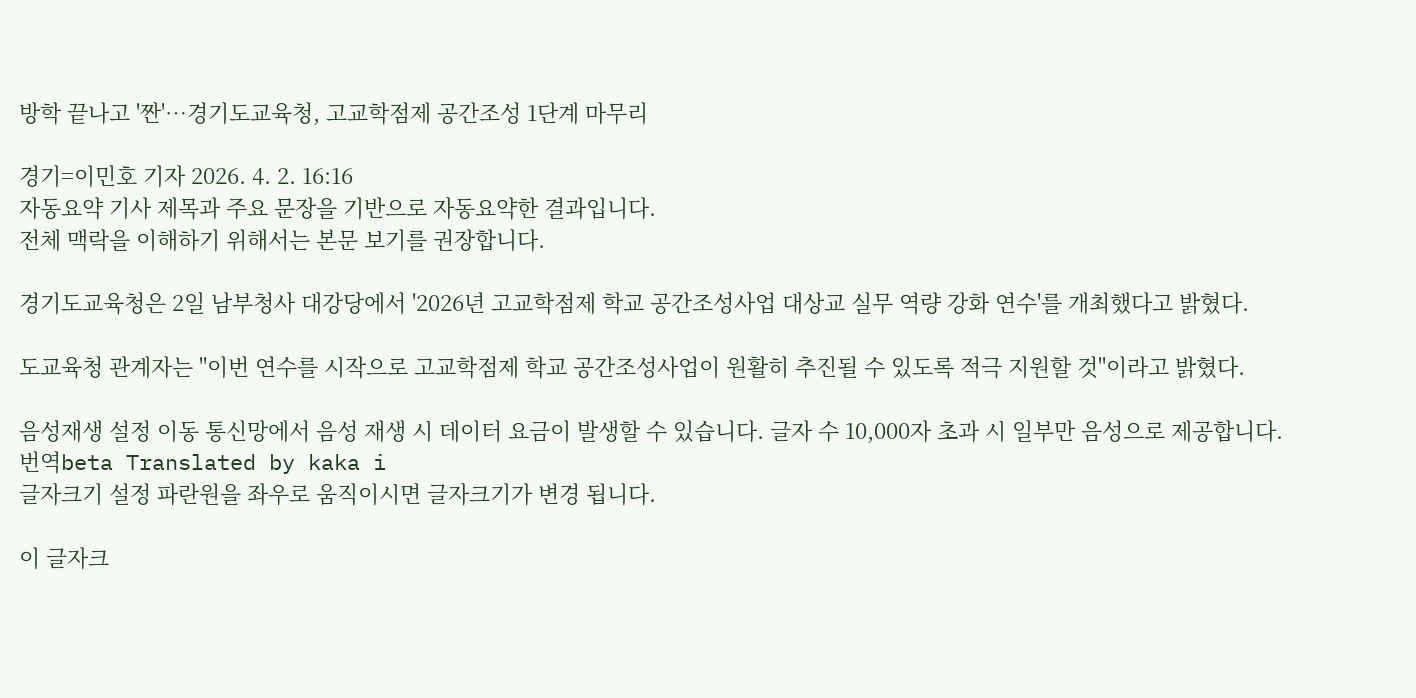방학 끝나고 '짠'…경기도교육청, 고교학점제 공간조성 1단계 마무리

경기=이민호 기자 2026. 4. 2. 16:16
자동요약 기사 제목과 주요 문장을 기반으로 자동요약한 결과입니다.
전체 맥락을 이해하기 위해서는 본문 보기를 권장합니다.

경기도교육청은 2일 남부청사 대강당에서 '2026년 고교학점제 학교 공간조성사업 대상교 실무 역량 강화 연수'를 개최했다고 밝혔다.

도교육청 관계자는 "이번 연수를 시작으로 고교학점제 학교 공간조성사업이 원활히 추진될 수 있도록 적극 지원할 것"이라고 밝혔다.

음성재생 설정 이동 통신망에서 음성 재생 시 데이터 요금이 발생할 수 있습니다. 글자 수 10,000자 초과 시 일부만 음성으로 제공합니다.
번역beta Translated by kaka i
글자크기 설정 파란원을 좌우로 움직이시면 글자크기가 변경 됩니다.

이 글자크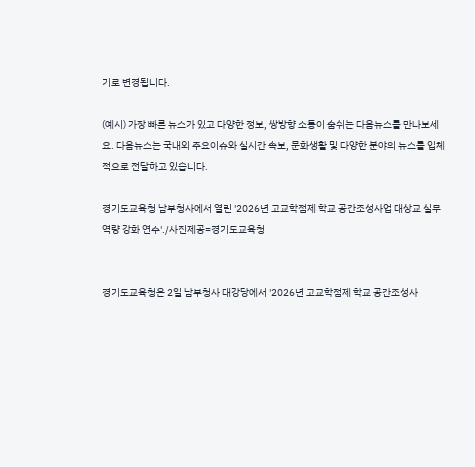기로 변경됩니다.

(예시) 가장 빠른 뉴스가 있고 다양한 정보, 쌍방향 소통이 숨쉬는 다음뉴스를 만나보세요. 다음뉴스는 국내외 주요이슈와 실시간 속보, 문화생활 및 다양한 분야의 뉴스를 입체적으로 전달하고 있습니다.

경기도교육청 남부청사에서 열린 '2026년 고교학점제 학교 공간조성사업 대상교 실무 역량 강화 연수'./사진제공=경기도교육청


경기도교육청은 2일 남부청사 대강당에서 '2026년 고교학점제 학교 공간조성사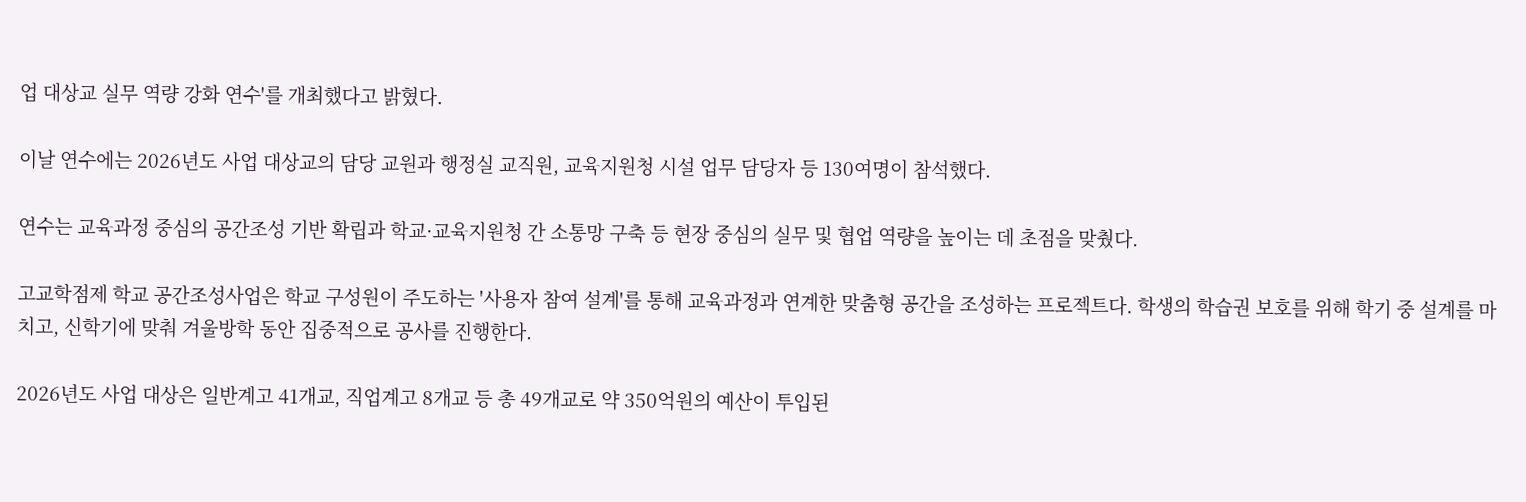업 대상교 실무 역량 강화 연수'를 개최했다고 밝혔다.

이날 연수에는 2026년도 사업 대상교의 담당 교원과 행정실 교직원, 교육지원청 시설 업무 담당자 등 130여명이 참석했다.

연수는 교육과정 중심의 공간조성 기반 확립과 학교·교육지원청 간 소통망 구축 등 현장 중심의 실무 및 협업 역량을 높이는 데 초점을 맞췄다.

고교학점제 학교 공간조성사업은 학교 구성원이 주도하는 '사용자 참여 설계'를 통해 교육과정과 연계한 맞춤형 공간을 조성하는 프로젝트다. 학생의 학습권 보호를 위해 학기 중 설계를 마치고, 신학기에 맞춰 겨울방학 동안 집중적으로 공사를 진행한다.

2026년도 사업 대상은 일반계고 41개교, 직업계고 8개교 등 총 49개교로 약 350억원의 예산이 투입된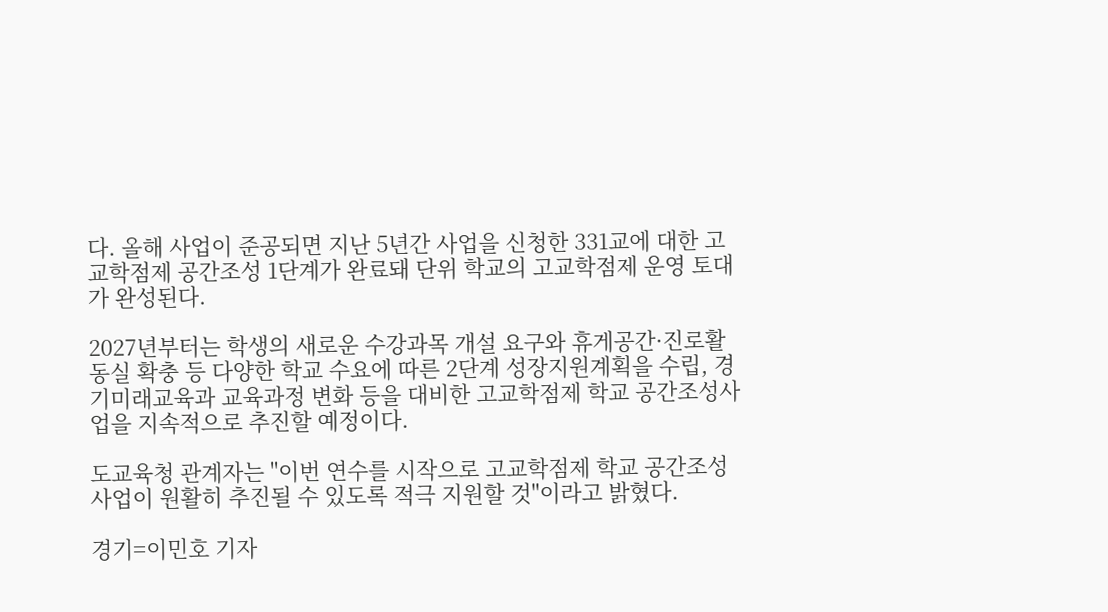다. 올해 사업이 준공되면 지난 5년간 사업을 신청한 331교에 대한 고교학점제 공간조성 1단계가 완료돼 단위 학교의 고교학점제 운영 토대가 완성된다.

2027년부터는 학생의 새로운 수강과목 개설 요구와 휴게공간·진로활동실 확충 등 다양한 학교 수요에 따른 2단계 성장지원계획을 수립, 경기미래교육과 교육과정 변화 등을 대비한 고교학점제 학교 공간조성사업을 지속적으로 추진할 예정이다.

도교육청 관계자는 "이번 연수를 시작으로 고교학점제 학교 공간조성사업이 원활히 추진될 수 있도록 적극 지원할 것"이라고 밝혔다.

경기=이민호 기자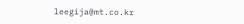leegija@mt.co.kr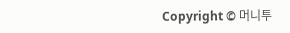Copyright © 머니투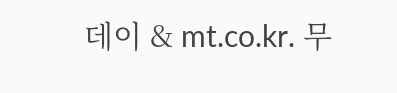데이 & mt.co.kr. 무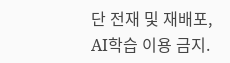단 전재 및 재배포, AI학습 이용 금지.